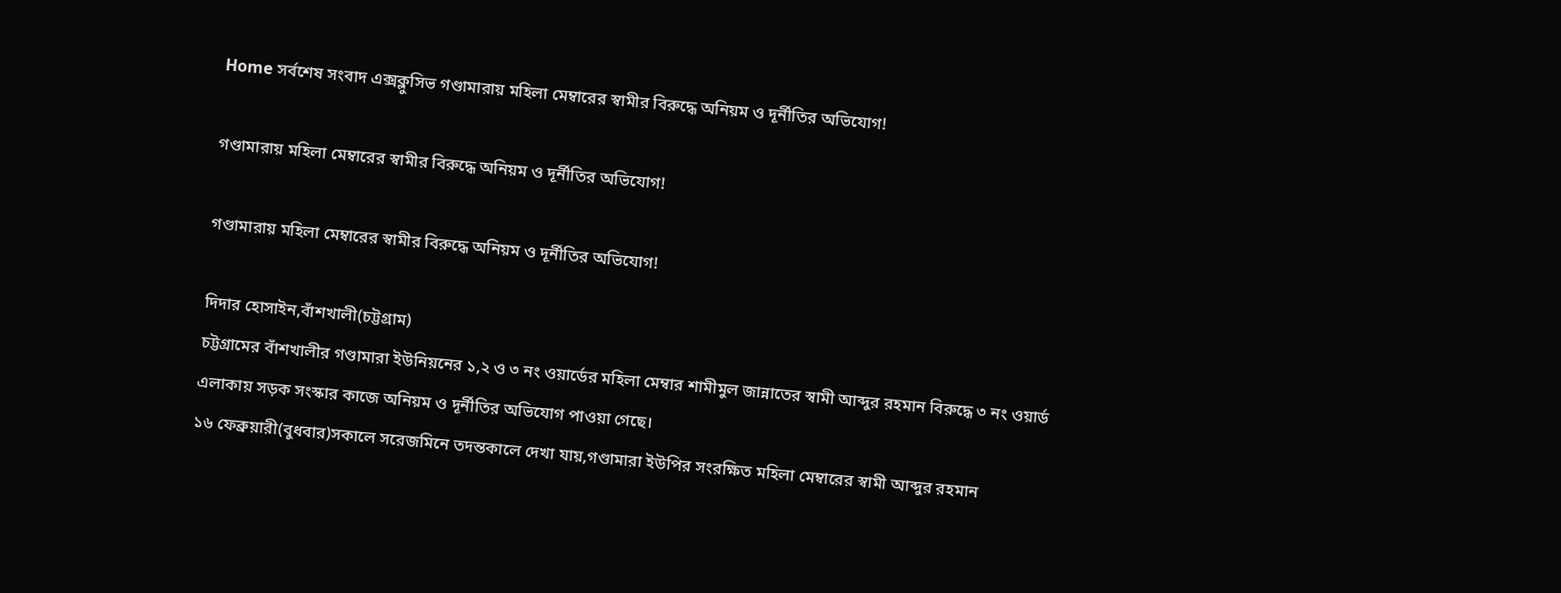Home সর্বশেষ সংবাদ এক্সক্লুসিভ গণ্ডামারায় মহিলা মেম্বারের স্বামীর বিরুদ্ধে অনিয়ম ও দূর্নীতির অভিযোগ!

গণ্ডামারায় মহিলা মেম্বারের স্বামীর বিরুদ্ধে অনিয়ম ও দূর্নীতির অভিযোগ!

গণ্ডামারায় মহিলা মেম্বারের স্বামীর বিরুদ্ধে অনিয়ম ও দূর্নীতির অভিযোগ!

দিদার হোসাইন,বাঁশখালী(চট্টগ্রাম)
চট্টগ্রামের বাঁশখালীর গণ্ডামারা ইউনিয়নের ১,২ ও ৩ নং ওয়ার্ডের মহিলা মেম্বার শামীমুল জান্নাতের স্বামী আব্দুর রহমান বিরুদ্ধে ৩ নং ওয়ার্ড এলাকায় সড়ক সংস্কার কাজে অনিয়ম ও দূর্নীতির অভিযোগ পাওয়া গেছে।
১৬ ফেব্রুয়ারী(বুধবার)সকালে সরেজমিনে তদন্তকালে দেখা যায়,গণ্ডামারা ইউপির সংরক্ষিত মহিলা মেম্বারের স্বামী আব্দুর রহমান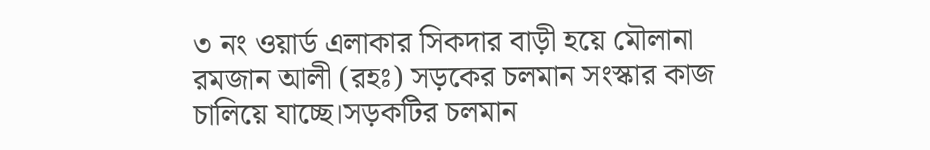৩ নং ওয়ার্ড এলাকার সিকদার বাড়ী হয়ে মৌলানা রমজান আলী (রহঃ) সড়কের চলমান সংস্কার কাজ চালিয়ে যাচ্ছে।সড়কটির চলমান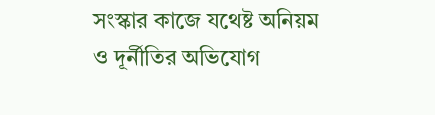সংস্কার কাজে যথেষ্ট অনিয়ম ও দূর্নীতির অভিযোগ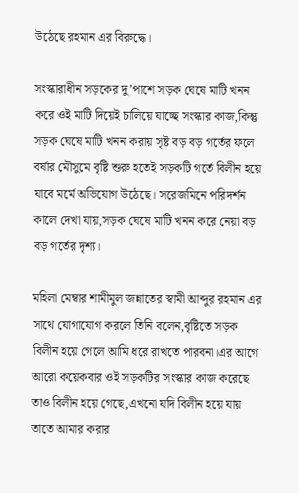উঠেছে রহমান এর বিরুদ্ধে।

সংস্কারাধীন সড়কের দু’পাশে সড়ক ঘেষে মাটি খনন করে ওই মাটি দিয়েই চালিয়ে যাচ্ছে সংস্কার কাজ,কিন্তু সড়ক ঘেষে মাটি খনন করায় সৃষ্ট বড় বড় গর্তের ফলে বর্ষার মৌসুমে বৃষ্টি শুরু হতেই সড়কটি গর্তে বিলীন হয়ে যাবে মর্মে অভিযোগ উঠেছে। সরেজমিনে পরিদর্শন কালে দেখা যায়,সড়ক ঘেষে মাটি খনন করে নেয়া বড় বড় গর্তের দৃশ্য।

মহিলা মেম্বার শামীমুল জন্নাতের স্বামী আব্দুর রহমান এর সাথে যোগাযোগ করলে তিনি বলেন,বৃষ্টিতে সড়ক বিলীন হয়ে গেলে আমি ধরে রাখতে পারবনা।এর আগে আরো কয়েকবার ওই সড়কটির সংস্কার কাজ করেছে তাও বিলীন হয়ে গেছে,এখনো যদি বিলীন হয়ে যায় তাতে আমার করার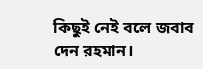কিছুই নেই বলে জবাব দেন রহমান।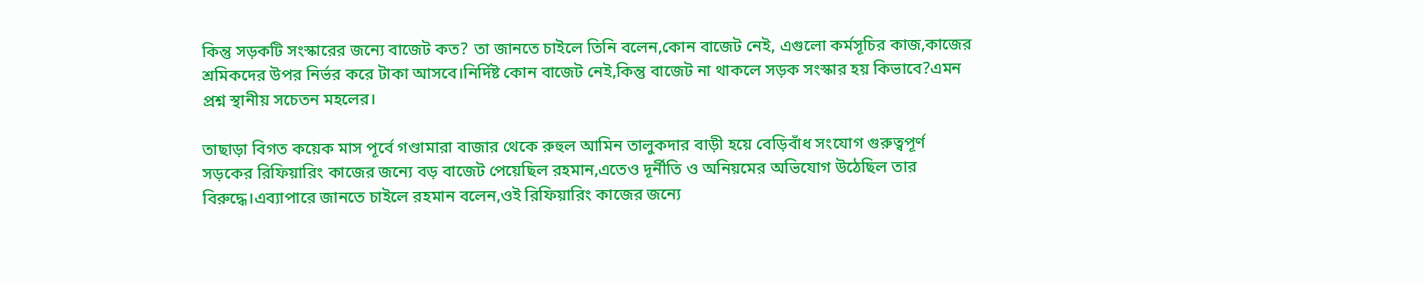কিন্তু সড়কটি সংস্কারের জন্যে বাজেট কত? তা জানতে চাইলে তিনি বলেন,কোন বাজেট নেই, এগুলো কর্মসূচির কাজ,কাজের শ্রমিকদের উপর নির্ভর করে টাকা আসবে।নির্দিষ্ট কোন বাজেট নেই,কিন্তু বাজেট না থাকলে সড়ক সংস্কার হয় কিভাবে?এমন প্রশ্ন স্থানীয় সচেতন মহলের।

তাছাড়া বিগত কয়েক মাস পূর্বে গণ্ডামারা বাজার থেকে রুহুল আমিন তালুকদার বাড়ী হয়ে বেড়িবাঁধ সংযোগ গুরুত্বপূর্ণ সড়কের রিফিয়ারিং কাজের জন্যে বড় বাজেট পেয়েছিল রহমান,এতেও দূর্নীতি ও অনিয়মের অভিযোগ উঠেছিল তার বিরুদ্ধে।এব্যাপারে জানতে চাইলে রহমান বলেন,ওই রিফিয়ারিং কাজের জন্যে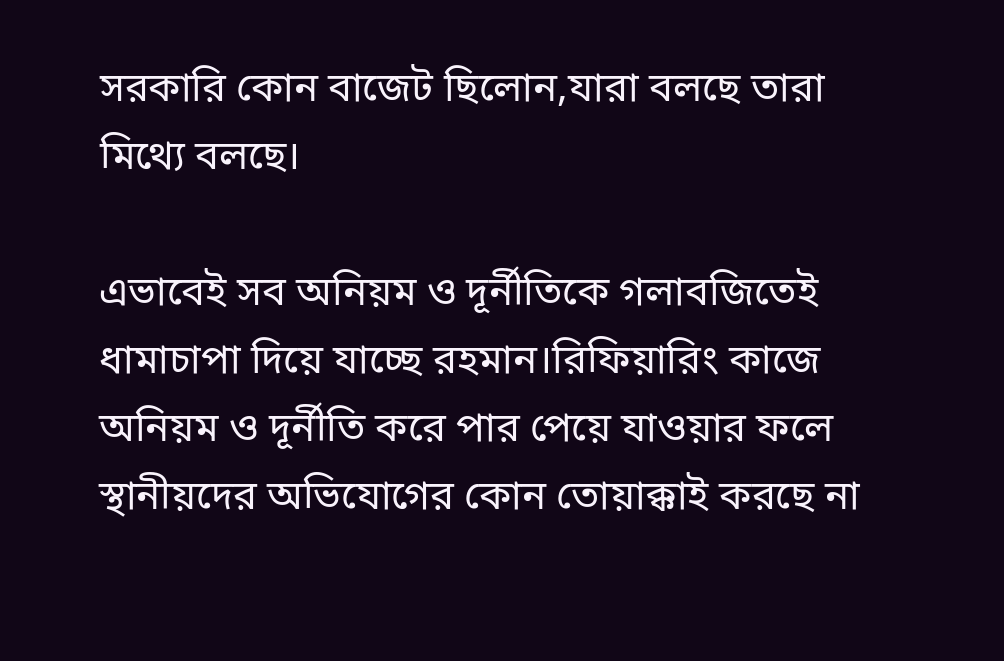সরকারি কোন বাজেট ছিলোন,যারা বলছে তারা মিথ্যে বলছে।

এভাবেই সব অনিয়ম ও দূর্নীতিকে গলাবজিতেই ধামাচাপা দিয়ে যাচ্ছে রহমান।রিফিয়ারিং কাজে অনিয়ম ও দূর্নীতি করে পার পেয়ে যাওয়ার ফলে স্থানীয়দের অভিযোগের কোন তোয়াক্কাই করছে না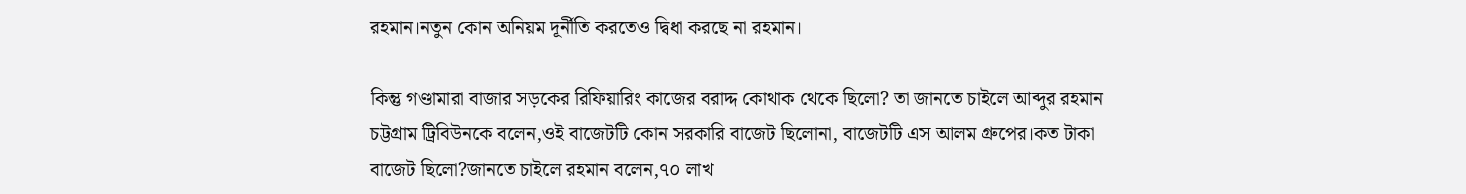রহমান।নতুন কোন অনিয়ম দূর্নীতি করতেও দ্বিধা করছে না রহমান।

কিন্তু গণ্ডামারা বাজার সড়কের রিফিয়ারিং কাজের বরাদ্দ কোথাক থেকে ছিলো? তা জানতে চাইলে আব্দুর রহমান চট্টগ্রাম ট্রিবিউনকে বলেন,ওই বাজেটটি কোন সরকারি বাজেট ছিলোনা, বাজেটটি এস আলম গ্রুপের।কত টাকা বাজেট ছিলো?জানতে চাইলে রহমান বলেন,৭০ লাখ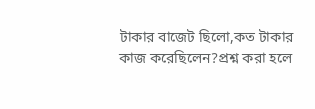টাকার বাজেট ছিলো,কত টাকার কাজ করেছিলেন?প্রশ্ন করা হলে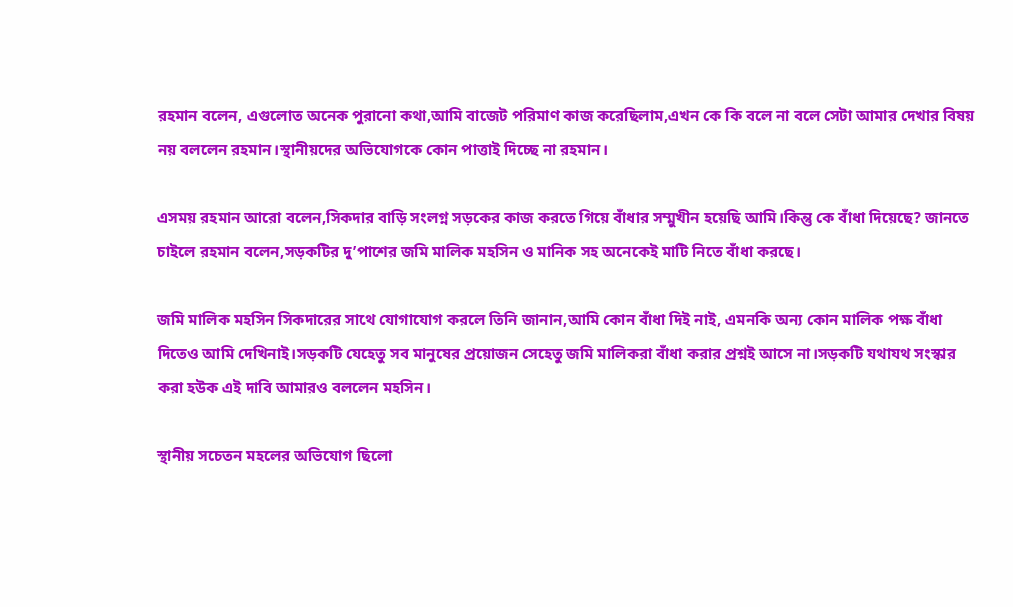রহমান বলেন, এগুলোত অনেক পুরানো কথা,আমি বাজেট পরিমাণ কাজ করেছিলাম,এখন কে কি বলে না বলে সেটা আমার দেখার বিষয় নয় বললেন রহমান।স্থানীয়দের অভিযোগকে কোন পাত্তাই দিচ্ছে না রহমান।

এসময় রহমান আরো বলেন,সিকদার বাড়ি সংলগ্ন সড়কের কাজ করতে গিয়ে বাঁধার সম্মুখীন হয়েছি আমি।কিন্তু কে বাঁধা দিয়েছে? জানতে চাইলে রহমান বলেন,সড়কটির দু’পাশের জমি মালিক মহসিন ও মানিক সহ অনেকেই মাটি নিতে বাঁধা করছে।

জমি মালিক মহসিন সিকদারের সাথে যোগাযোগ করলে তিনি জানান,আমি কোন বাঁধা দিই নাই, এমনকি অন্য কোন মালিক পক্ষ বাঁধা দিতেও আমি দেখিনাই।সড়কটি যেহেতু সব মানুষের প্রয়োজন সেহেতু জমি মালিকরা বাঁধা করার প্রশ্নই আসে না।সড়কটি যথাযথ সংস্কার করা হউক এই দাবি আমারও বললেন মহসিন।

স্থানীয় সচেতন মহলের অভিযোগ ছিলো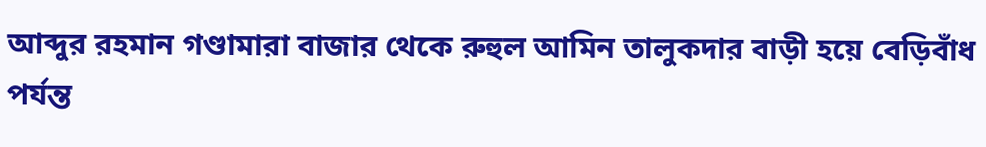আব্দুর রহমান গণ্ডামারা বাজার থেকে রুহুল আমিন তালুকদার বাড়ী হয়ে বেড়িবাঁধ পর্যন্ত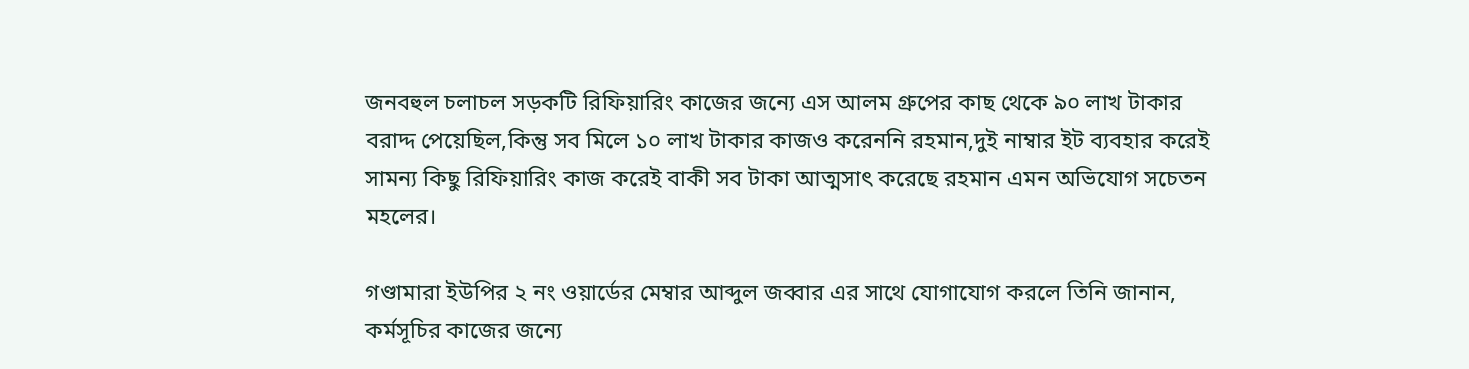জনবহুল চলাচল সড়কটি রিফিয়ারিং কাজের জন্যে এস আলম গ্রুপের কাছ থেকে ৯০ লাখ টাকার বরাদ্দ পেয়েছিল,কিন্তু সব মিলে ১০ লাখ টাকার কাজও করেননি রহমান,দুই নাম্বার ইট ব্যবহার করেই সামন্য কিছু রিফিয়ারিং কাজ করেই বাকী সব টাকা আত্মসাৎ করেছে রহমান এমন অভিযোগ সচেতন মহলের।

গণ্ডামারা ইউপির ২ নং ওয়ার্ডের মেম্বার আব্দুল জব্বার এর সাথে যোগাযোগ করলে তিনি জানান, কর্মসূচির কাজের জন্যে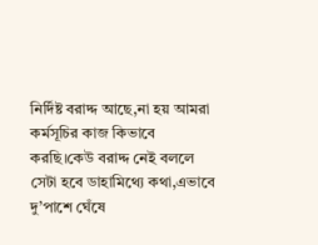নির্দিষ্ট বরাদ্দ আছে,না হয় আমরা কর্মসূচির কাজ কিভাবে করছি।কেউ বরাদ্দ নেই বললে সেটা হবে ডাহামিথ্যে কথা,এভাবে দু’পাশে ঘেঁষে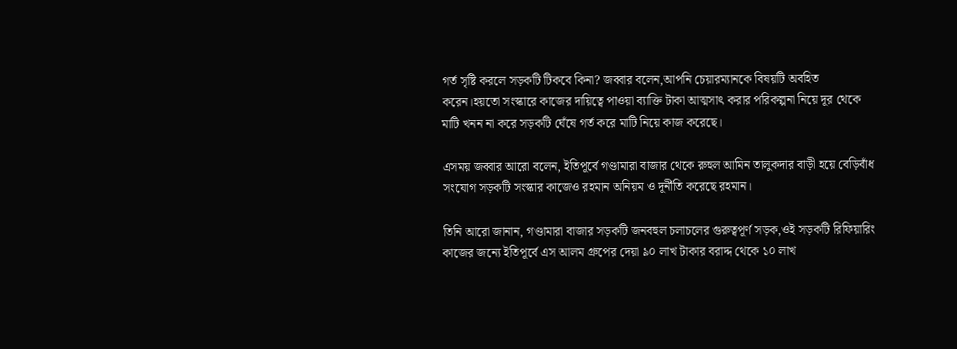গর্ত সৃষ্টি করলে সড়কটি টিকবে কিনা? জব্বার বলেন,আপনি চেয়ারম্যানকে বিষয়টি অবহিত করেন।হয়তো সংস্কারে কাজের দায়িত্বে পাওয়া ব্যাক্তি টাকা আত্মসাৎ করার পরিকল্পনা নিয়ে দূর থেকে মাটি খনন না করে সড়কটি ঘেঁষে গর্ত করে মাটি নিয়ে কাজ করেছে।

এসময় জব্বার আরো বলেন, ইতিপূর্বে গণ্ডামারা বাজার থেকে রুহুল আমিন তালুকদার বাড়ী হয়ে বেড়িবাঁধ সংযোগ সড়কটি সংস্কার কাজেও রহমান অনিয়ম ও দূর্নীতি করেছে রহমান।

তিনি আরো জানান, গণ্ডামারা বাজার সড়কটি জনবহুল চলাচলের গুরুত্বপূর্ণ সড়ক,ওই সড়কটি রিফিয়ারিং কাজের জন্যে ইতিপূর্বে এস আলম গ্রুপের দেয়া ৯০ লাখ টাকার বরাদ্দ থেকে ১০ লাখ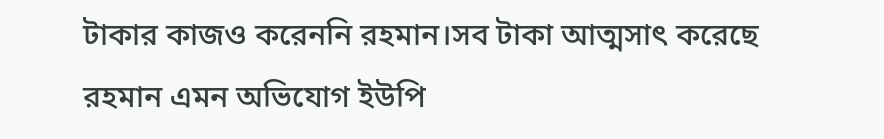টাকার কাজও করেননি রহমান।সব টাকা আত্মসাৎ করেছে রহমান এমন অভিযোগ ইউপি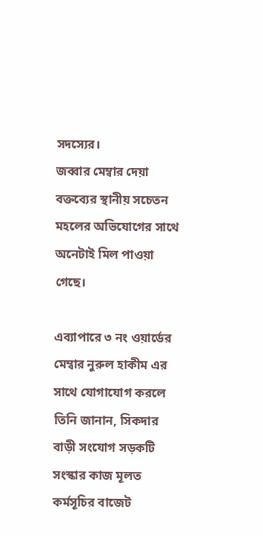সদস্যের।
জব্বার মেম্বার দেয়া বক্তব্যের স্থানীয় সচেতন মহলের অভিযোগের সাথে অনেটাই মিল পাওয়া গেছে।

এব্যাপারে ৩ নং ওয়ার্ডের মেম্বার নুরুল হাকীম এর সাথে যোগাযোগ করলে তিনি জানান, সিকদার বাড়ী সংযোগ সড়কটি সংস্কার কাজ মূলত কর্মসূচির বাজেট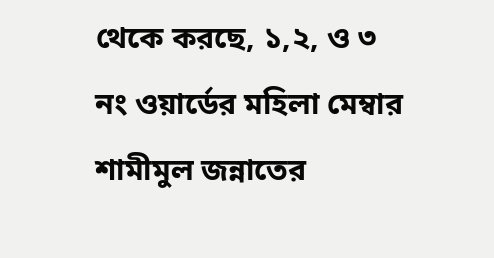থেকে করছে, ১,২, ও ৩ নং ওয়ার্ডের মহিলা মেম্বার শামীমুল জন্নাতের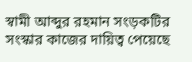স্বামী আব্দুর রহমান সংড়কটির সংস্কার কাজের দায়িত্ব পেয়েছে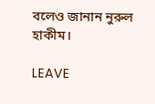বলেও জানান নুরুল হাকীম।

LEAVE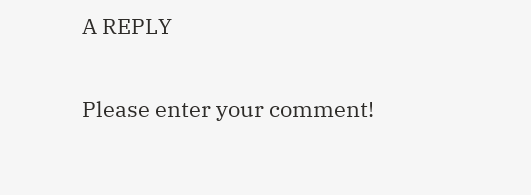A REPLY

Please enter your comment!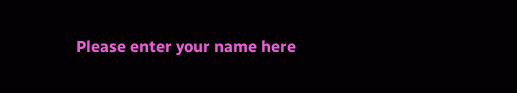Please enter your name here